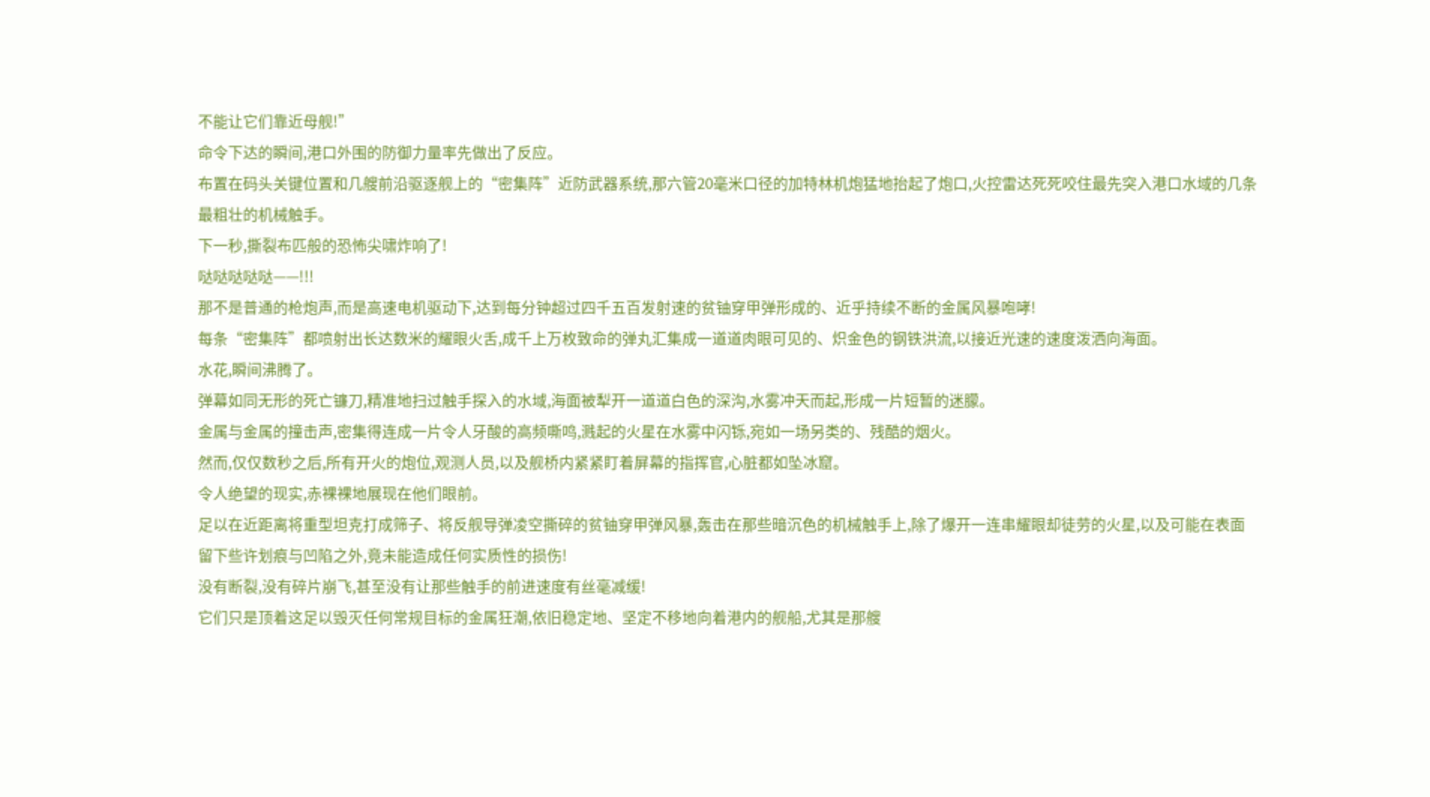不能让它们靠近母舰!”
命令下达的瞬间,港口外围的防御力量率先做出了反应。
布置在码头关键位置和几艘前沿驱逐舰上的“密集阵”近防武器系统,那六管20毫米口径的加特林机炮猛地抬起了炮口,火控雷达死死咬住最先突入港口水域的几条最粗壮的机械触手。
下一秒,撕裂布匹般的恐怖尖啸炸响了!
哒哒哒哒哒——!!!
那不是普通的枪炮声,而是高速电机驱动下,达到每分钟超过四千五百发射速的贫铀穿甲弹形成的、近乎持续不断的金属风暴咆哮!
每条“密集阵”都喷射出长达数米的耀眼火舌,成千上万枚致命的弹丸汇集成一道道肉眼可见的、炽金色的钢铁洪流,以接近光速的速度泼洒向海面。
水花,瞬间沸腾了。
弹幕如同无形的死亡镰刀,精准地扫过触手探入的水域,海面被犁开一道道白色的深沟,水雾冲天而起,形成一片短暂的迷朦。
金属与金属的撞击声,密集得连成一片令人牙酸的高频嘶鸣,溅起的火星在水雾中闪铄,宛如一场另类的、残酷的烟火。
然而,仅仅数秒之后,所有开火的炮位,观测人员,以及舰桥内紧紧盯着屏幕的指挥官,心脏都如坠冰窟。
令人绝望的现实,赤裸裸地展现在他们眼前。
足以在近距离将重型坦克打成筛子、将反舰导弹凌空撕碎的贫铀穿甲弹风暴,轰击在那些暗沉色的机械触手上,除了爆开一连串耀眼却徒劳的火星,以及可能在表面留下些许划痕与凹陷之外,竟未能造成任何实质性的损伤!
没有断裂,没有碎片崩飞,甚至没有让那些触手的前进速度有丝毫减缓!
它们只是顶着这足以毁灭任何常规目标的金属狂潮,依旧稳定地、坚定不移地向着港内的舰船,尤其是那艘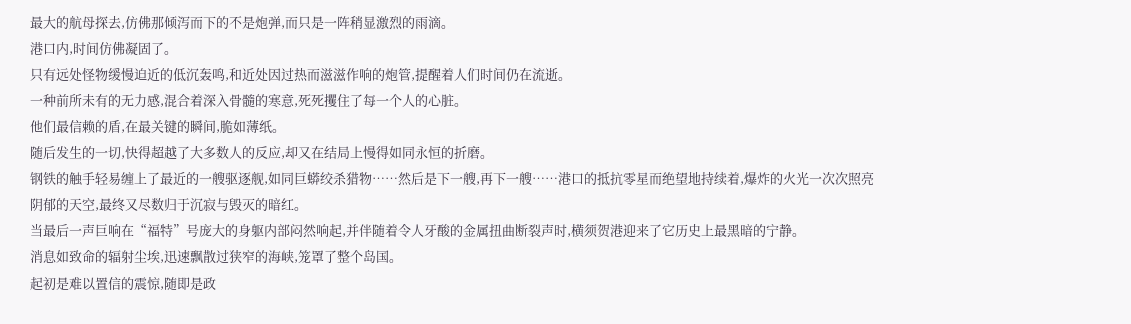最大的航母探去,仿佛那倾泻而下的不是炮弹,而只是一阵稍显激烈的雨滴。
港口内,时间仿佛凝固了。
只有远处怪物缓慢迫近的低沉轰鸣,和近处因过热而滋滋作响的炮管,提醒着人们时间仍在流逝。
一种前所未有的无力感,混合着深入骨髓的寒意,死死攫住了每一个人的心脏。
他们最信赖的盾,在最关键的瞬间,脆如薄纸。
随后发生的一切,快得超越了大多数人的反应,却又在结局上慢得如同永恒的折磨。
钢铁的触手轻易缠上了最近的一艘驱逐舰,如同巨蟒绞杀猎物……然后是下一艘,再下一艘……港口的抵抗零星而绝望地持续着,爆炸的火光一次次照亮阴郁的天空,最终又尽数归于沉寂与毁灭的暗红。
当最后一声巨响在“福特”号庞大的身躯内部闷然响起,并伴随着令人牙酸的金属扭曲断裂声时,横须贺港迎来了它历史上最黑暗的宁静。
消息如致命的辐射尘埃,迅速飘散过狭窄的海峡,笼罩了整个岛国。
起初是难以置信的震惊,随即是政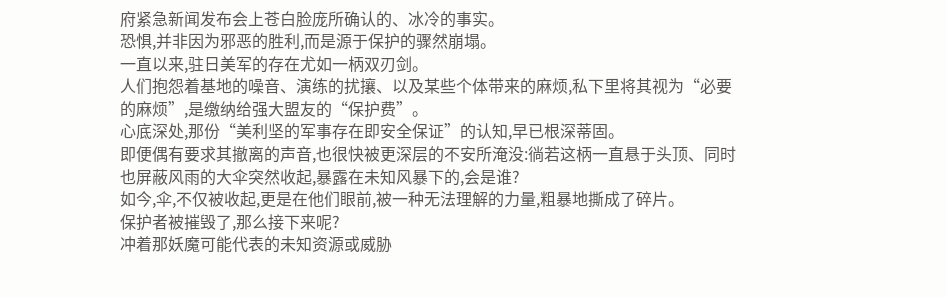府紧急新闻发布会上苍白脸庞所确认的、冰冷的事实。
恐惧,并非因为邪恶的胜利,而是源于保护的骤然崩塌。
一直以来,驻日美军的存在尤如一柄双刃剑。
人们抱怨着基地的噪音、演练的扰攘、以及某些个体带来的麻烦,私下里将其视为“必要的麻烦”,是缴纳给强大盟友的“保护费”。
心底深处,那份“美利坚的军事存在即安全保证”的认知,早已根深蒂固。
即便偶有要求其撤离的声音,也很快被更深层的不安所淹没:徜若这柄一直悬于头顶、同时也屏蔽风雨的大伞突然收起,暴露在未知风暴下的,会是谁?
如今,伞,不仅被收起,更是在他们眼前,被一种无法理解的力量,粗暴地撕成了碎片。
保护者被摧毁了,那么接下来呢?
冲着那妖魔可能代表的未知资源或威胁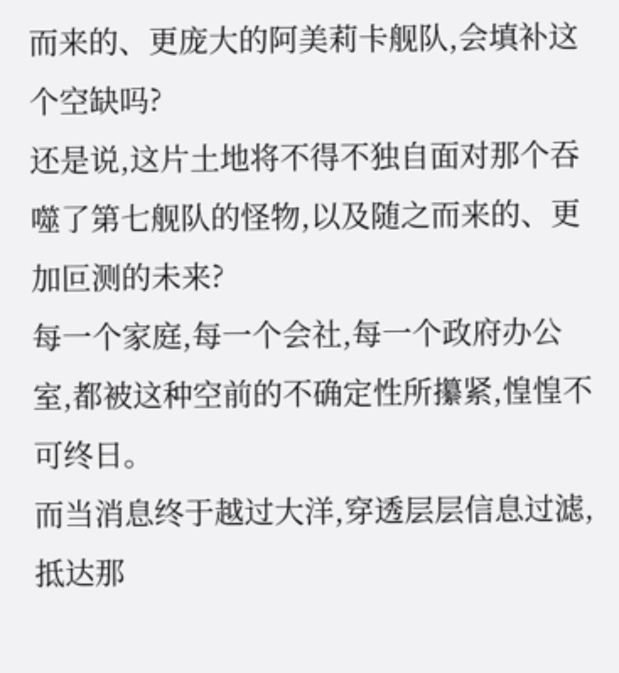而来的、更庞大的阿美莉卡舰队,会填补这个空缺吗?
还是说,这片土地将不得不独自面对那个吞噬了第七舰队的怪物,以及随之而来的、更加叵测的未来?
每一个家庭,每一个会社,每一个政府办公室,都被这种空前的不确定性所攥紧,惶惶不可终日。
而当消息终于越过大洋,穿透层层信息过滤,抵达那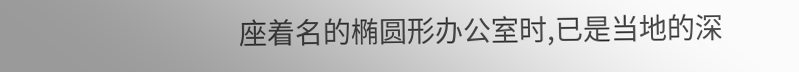座着名的椭圆形办公室时,已是当地的深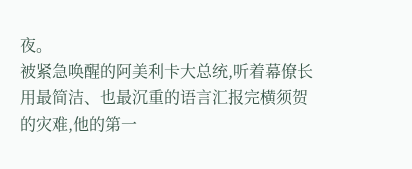夜。
被紧急唤醒的阿美利卡大总统,听着幕僚长用最简洁、也最沉重的语言汇报完横须贺的灾难,他的第一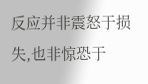反应并非震怒于损失,也非惊恐于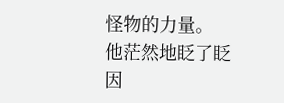怪物的力量。
他茫然地眨了眨因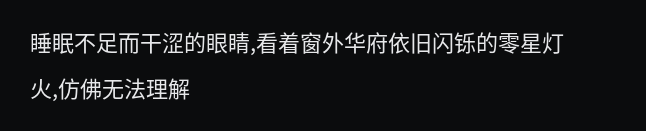睡眠不足而干涩的眼睛,看着窗外华府依旧闪铄的零星灯火,仿佛无法理解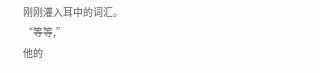刚刚灌入耳中的词汇。
“等等,”
他的